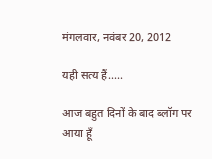मंगलवार, नवंबर 20, 2012

यही सत्य हैं.....

आज बहुत दिनों के बाद ब्लॉग पर आया हूँ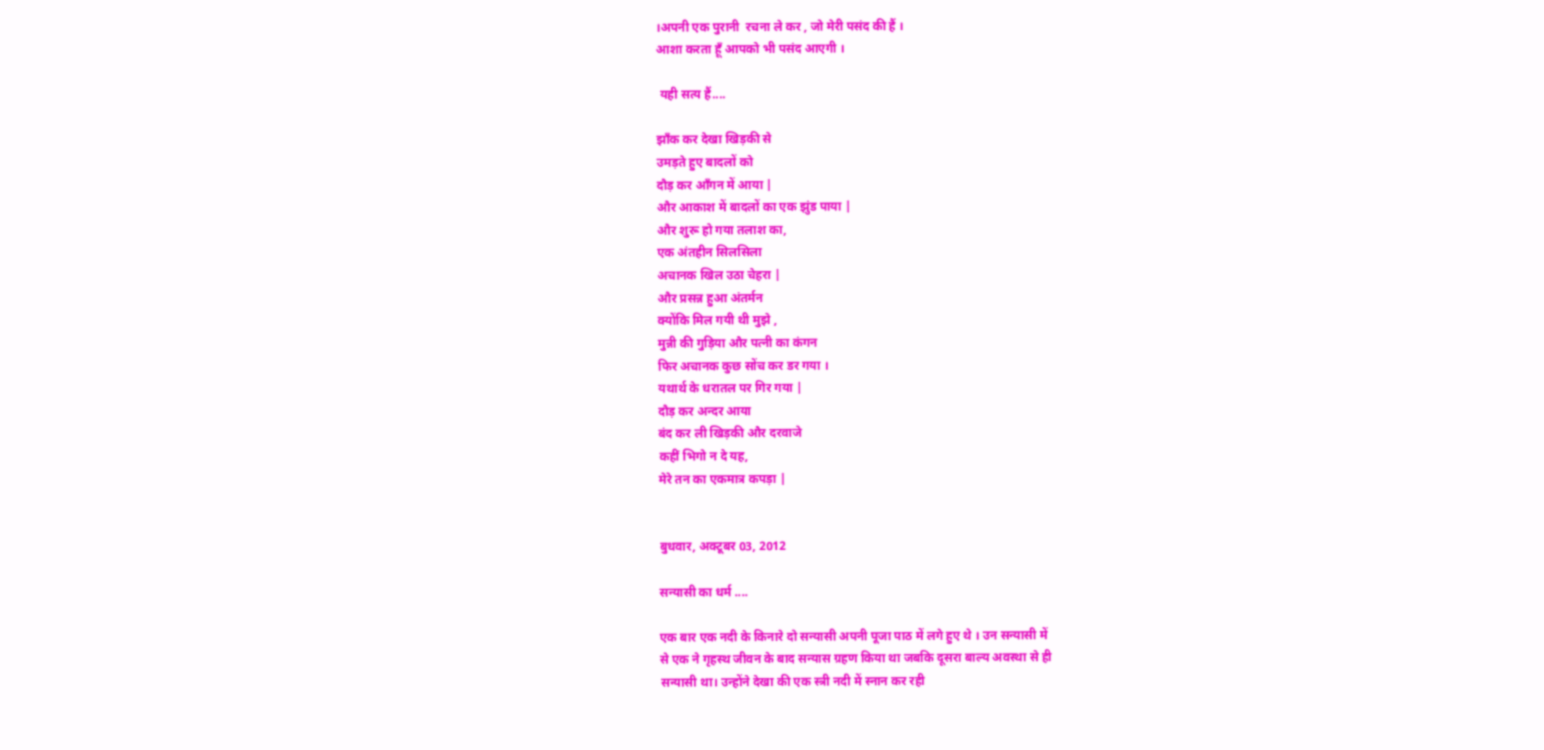।अपनी एक पुरानी  रचना ले कर , जो मेरी पसंद की हैं ।
आशा करता हूँ आपको भी पसंद आएगी ।

 यही सत्य हैं....

झाँक कर देखा खिड़की से
उमड़ते हुए बादलों को
दौड़ कर आँगन में आया |
और आकाश में बादलों का एक झुंड पाया |
और शुरू हो गया तलाश का,
एक अंतहीन सिलसिला
अचानक खिल उठा चेहरा |
और प्रसन्न हुआ अंतर्मन
क्योंकि मिल गयी थी मुझे ,
मुन्नी की गुड़िया और पत्नी का कंगन
फिर अचानक कुछ सोंच कर डर गया ।
यथार्थ के धरातल पर गिर गया |
दौड़ कर अन्दर आया
बंद कर ली खिड़की और दरवाजे
कहीं भिगो न दे यह,
मेरे तन का एकमात्र कपड़ा |


बुधवार, अक्टूबर 03, 2012

सन्यासी का धर्म ....

एक बार एक नदी के किनारे दो सन्यासी अपनी पूजा पाठ में लगे हुए थे । उन सन्यासी में
से एक ने गृहस्थ जीवन के बाद सन्यास ग्रहण किया था जबकि दूसरा बाल्य अवस्था से ही
सन्यासी था। उन्होंने देखा की एक स्त्री नदी में स्नान कर रही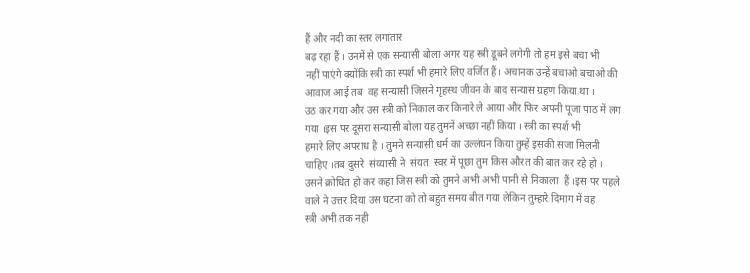हैं और नदी का स्तर लगातार
बढ़ रहा हैं । उनमें से एक सन्यासी बोला अगर यह स्त्री डूबने लगेगी तो हम इसे बचा भी
नहीं पाएंगे क्योंकि स्त्री का स्पर्श भी हमारे लिए वर्जित हैं। अचानक उन्हें बचाओ बचाओ की
आवाज आई तब  वह सन्यासी जिसने गृहस्थ जीवन के बाद सन्यास ग्रहण किया था ।
उठ कर गया और उस स्त्री को निकाल कर किनारे ले आया और फिर अपनी पूजा पाठ में लग गया ।इस पर दूसरा सन्यासी बोला यह तुमनें अच्छा नहीं किया । स्त्री का स्पर्श भी
हमारे लिए अपराध है । तुमने सन्यासी धर्म का उल्लंघन किया तुम्हें इसकी सजा मिलनी
चाहिए ।तब दुसरे  संय्यासी ने  संयत  स्वर में पूछा तुम किस औरत की बात कर रहे हो ।
उसने क्रोधित हो कर कहा जिस स्त्री को तुमने अभी अभी पानी से निकाला  हैं ।इस पर पहले वाले ने उत्तर दिया उस घटना को तो बहुत समय बीत गया लेकिन तुम्हारे दिमाग में वह
स्त्री अभी तक नही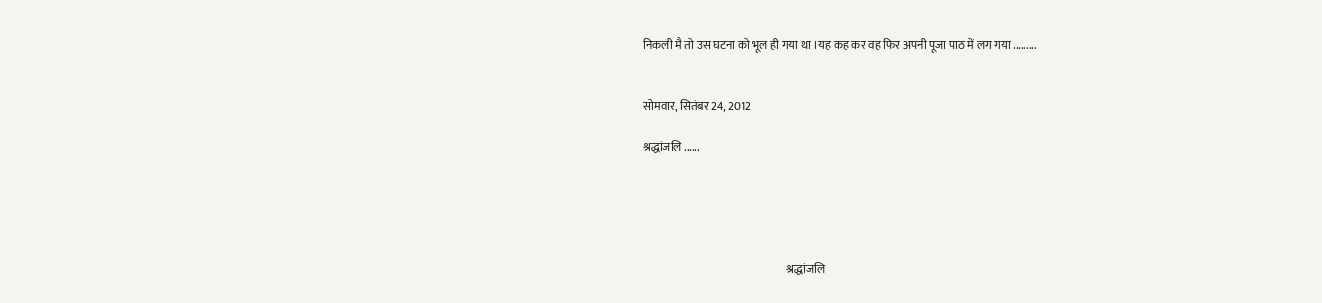निकली मै तो उस घटना को भूल ही गया था ।यह कह कर वह फिर अपनी पूजा पाठ में लग गया .........


सोमवार, सितंबर 24, 2012

श्रद्धांजलि ......





                                                               श्रद्धांजलि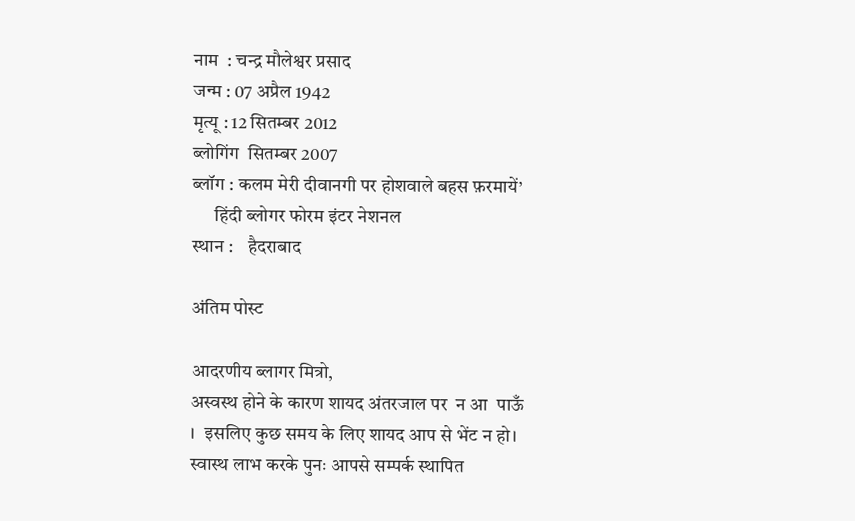नाम  : चन्द्र मौलेश्वर प्रसाद
जन्म : 07 अप्रैल 1942
मृत्यू : 12 सितम्बर 2012
ब्लोगिंग  सितम्बर 2007
ब्लॉग : कलम मेरी दीवानगी पर होशवाले बहस फ़रमायें’
      हिंदी ब्लोगर फोरम इंटर नेशनल
स्थान :    हैदराबाद

अंतिम पोस्ट

आदरणीय ब्लागर मित्रो,
अस्वस्थ होने के कारण शायद अंतरजाल पर  न आ  पाऊँ  ।  इसलिए कुछ समय के लिए शायद आप से भेंट न हो। स्वास्थ लाभ करके पुनः आपसे सम्पर्क स्थापित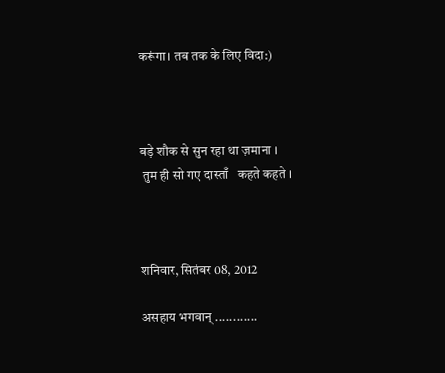करूंगा। तब तक के लिए विदा:)



बड़े शौक से सुन रहा था ज़माना ।
 तुम ही सो गए दास्ताँ   कहते कहते ।



शनिवार, सितंबर 08, 2012

असहाय भगवान् ............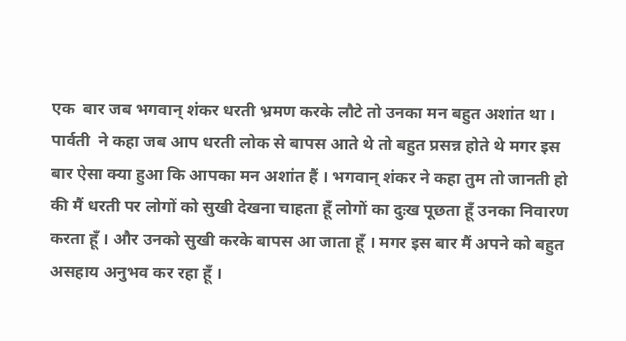एक  बार जब भगवान् शंकर धरती भ्रमण करके लौटे तो उनका मन बहुत अशांत था ।
पार्वती  ने कहा जब आप धरती लोक से बापस आते थे तो बहुत प्रसन्न होते थे मगर इस
बार ऐसा क्या हुआ कि आपका मन अशांत हैं । भगवान् शंकर ने कहा तुम तो जानती हो
की मैं धरती पर लोगों को सुखी देखना चाहता हूँ लोगों का दुःख पूछता हूँ उनका निवारण
करता हूँ । और उनको सुखी करके बापस आ जाता हूँ । मगर इस बार मैं अपने को बहुत
असहाय अनुभव कर रहा हूँ ।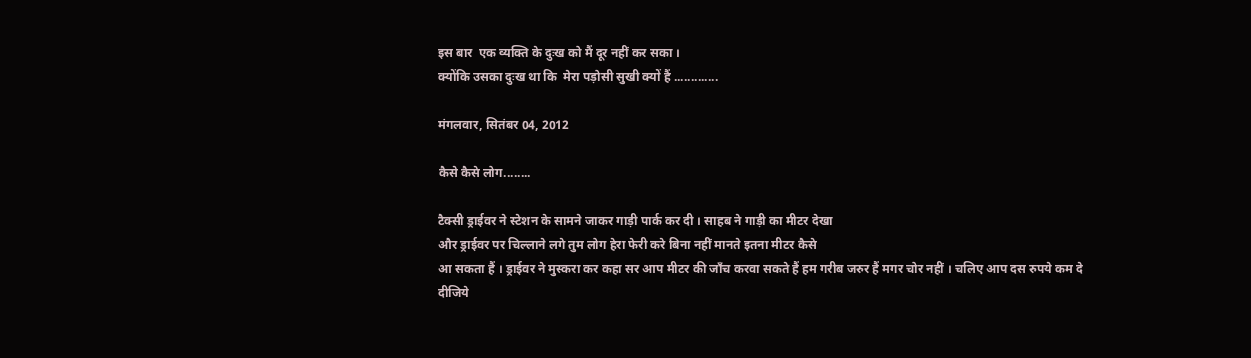इस बार  एक व्यक्ति के दुःख को मैं दूर नहीं कर सका ।
क्योंकि उसका दुःख था कि  मेरा पड़ोसी सुखी क्यों हैं .............

मंगलवार, सितंबर 04, 2012

कैसे कैसे लोग........

टैक्सी ड्राईवर ने स्टेशन के सामने जाकर गाड़ी पार्क कर दी । साहब ने गाड़ी का मीटर देखा
और ड्राईवर पर चिल्लाने लगे तुम लोग हेरा फेरी करे बिना नहीं मानते इतना मीटर कैसे
आ सकता हैं । ड्राईवर ने मुस्करा कर कहा सर आप मीटर की जाँच करवा सकते हैं हम गरीब जरुर हैं मगर चोर नहीं । चलिए आप दस रुपये कम दे दीजिये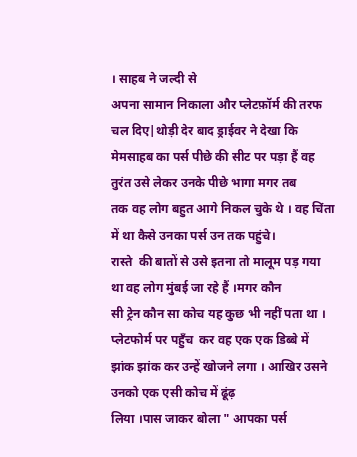। साहब ने जल्दी से
अपना सामान निकाला और प्लेटफ़ॉर्म की तरफ चल दिए|थोड़ी देर बाद ड्राईवर ने देखा कि
मेमसाहब का पर्स पीछे की सीट पर पड़ा हैं वह तुरंत उसे लेकर उनके पीछे भागा मगर तब
तक वह लोग बहुत आगे निकल चुके थे । वह चिंता में था कैसे उनका पर्स उन तक पहुंचे।
रास्ते  की बातों से उसे इतना तो मालूम पड़ गया था वह लोग मुंबई जा रहे हैं ।मगर कौन
सी ट्रेन कौन सा कोच यह कुछ भी नहीं पता था ।  प्लेटफोर्म पर पहुँच  कर वह एक एक डिब्बे में झांक झांक कर उन्हें खोजने लगा । आखिर उसने उनको एक एसी कोच में ढूंढ़
लिया ।पास जाकर बोला " आपका पर्स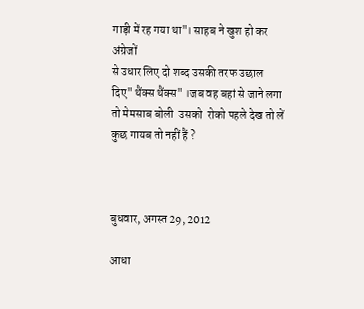गाड़ी में रह गया था"। साहब ने खुश हो कर अंग्रेजों
से उधार लिए दो शब्द उसकी तरफ उछाल दिए" थैंक्स थैंक्स" ।जब वह बहां से जाने लगा
तो मेमसाब बोली  उसको  रोको पहले देख तो लें कुछ गायब तो नहीं हैं ?



बुधवार, अगस्त 29, 2012

आधा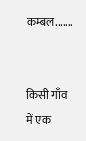कम्बल.......


किसी गाँव में एक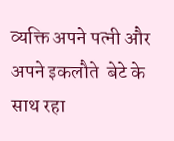व्यक्ति अपने पत्नी और  अपने इकलौते  बेटे के साथ रहा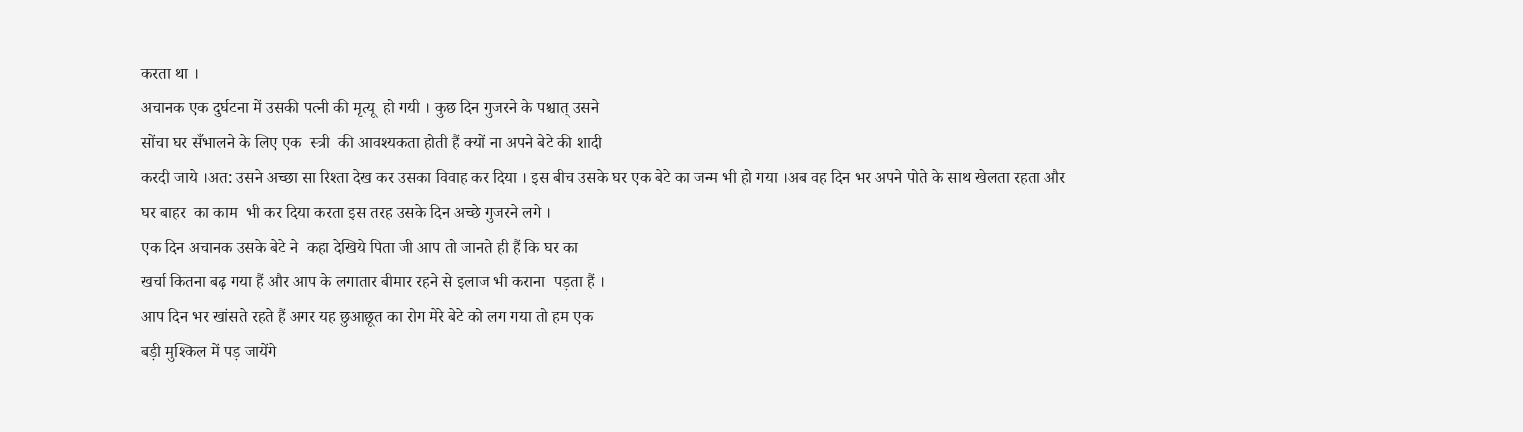करता था ।
अचानक एक दुर्घटना में उसकी पत्नी की मृत्यू  हो गयी । कुछ दिन गुजरने के पश्चात् उसने
सोंचा घर सँभालने के लिए एक  स्त्री  की आवश्यकता होती हैं क्यों ना अपने बेटे की शादी
करदी जाये ।अत: उसने अच्छा सा रिश्ता देख कर उसका विवाह कर दिया । इस बीच उसके घर एक बेटे का जन्म भी हो गया ।अब वह दिन भर अपने पोते के साथ खेलता रहता और
घर बाहर  का काम  भी कर दिया करता इस तरह उसके दिन अच्छे गुजरने लगे ।
एक दिन अचानक उसके बेटे ने  कहा देखिये पिता जी आप तो जानते ही हैं कि घर का
खर्चा कितना बढ़ गया हैं और आप के लगातार बीमार रहने से इलाज भी कराना  पड़ता हैं ।
आप दिन भर खांसते रहते हैं अगर यह छुआछूत का रोग मेरे बेटे को लग गया तो हम एक
बड़ी मुश्किल में पड़ जायेंगे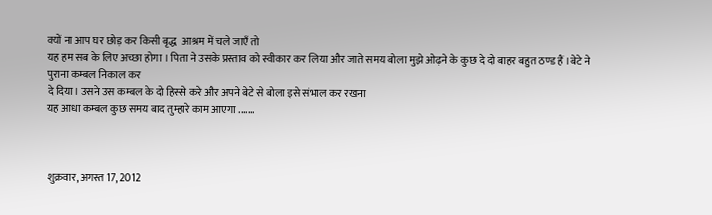क्यों ना आप घर छोड़ कर किसी बृद्ध  आश्रम में चले जाएँ तो
यह हम सब के लिए अच्छा होगा । पिता ने उसके प्रस्ताव को स्वीकार कर लिया और जाते समय बोला मुझे ओढ़ने के कुछ दे दो बाहर बहुत ठण्ड हैं ।बेटे ने पुराना कम्बल निकाल कर
दे दिया। उसने उस कम्बल के दो हिस्से करे और अपने बेटे से बोला इसे संभाल कर रखना
यह आधा कम्बल कुछ समय बाद तुम्हारे काम आएगा .......



शुक्रवार, अगस्त 17, 2012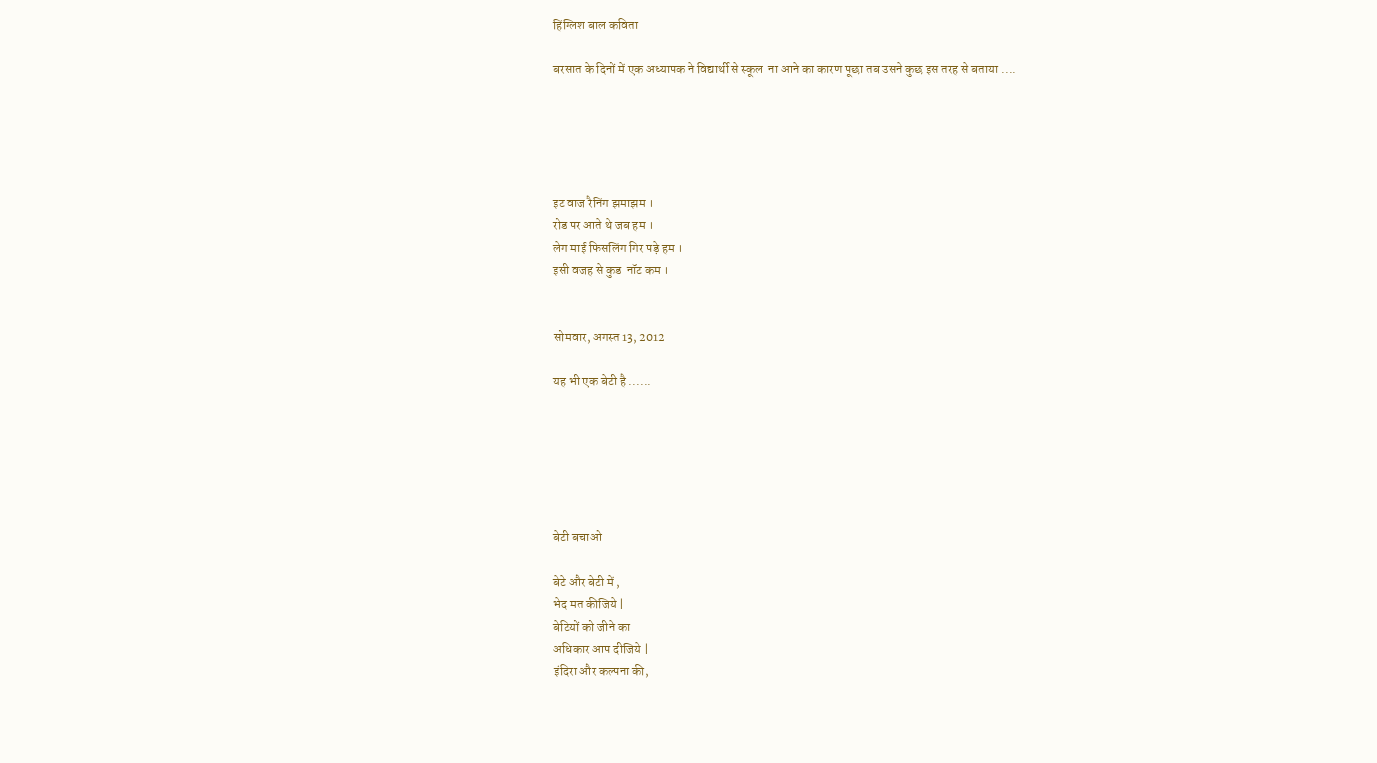हिंग्लिश बाल कविता

बरसात के दिनों में एक अध्यापक ने विद्यार्थी से स्कूल  ना आने का कारण पूछा तब उसने कुछ इस तरह से बताया ....





इट वाज रैनिंग झमाझम ।
रोड पर आते थे जब हम ।
लेग माई फिसलिंग गिर पड़े हम ।
इसी वजह से कुड  नॉट कम ।


सोमवार, अगस्त 13, 2012

यह भी एक बेटी है ......






बेटी बचाओ

बेटे और बेटी में ,
भेद मत कीजिये |
बेटियों को जीने का
अधिकार आप दीजिये |
इंदिरा और कल्पना की,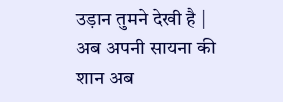उड़ान तुमने देखी है |
अब अपनी सायना की
शान अब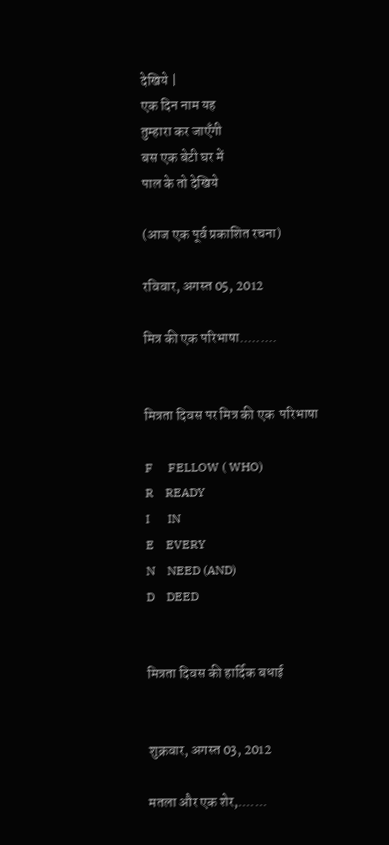देखिये |
एक दिन नाम यह
तुम्हारा कर जाएँगी
बस एक बेटी घर में
पाल के तो देखिये

(आज एक पूर्व प्रकाशित रचना)

रविवार, अगस्त 05, 2012

मित्र की एक परिभाषा.........


मित्रता दिवस पर मित्र की एक  परिभाषा

F     FELLOW ( WHO)
R    READY
I      IN
E    EVERY
N    NEED (AND)
D    DEED


मित्रता दिवस की हार्दिक बधाई


शुक्रवार, अगस्त 03, 2012

मतला और एक शेर,.......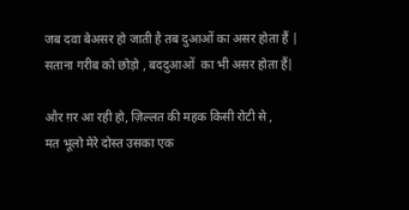जब दवा बेअसर हो जाती है तब दुआओं का असर होता हैं |
सताना गरीब को छोड़ो , बददुआओं  का भी असर होता हैं|

और ग़र आ रही हो, ज़िल्लत की महक किसी रोटी से ,
मत भूलो मेरे दोस्त उसका एक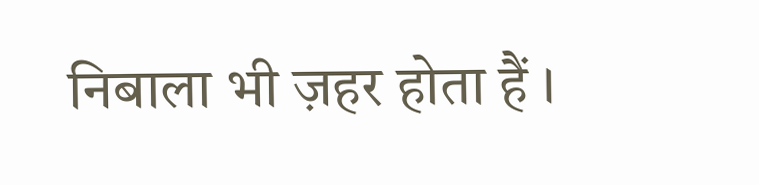निबाला भी ज़हर होता हैं ।